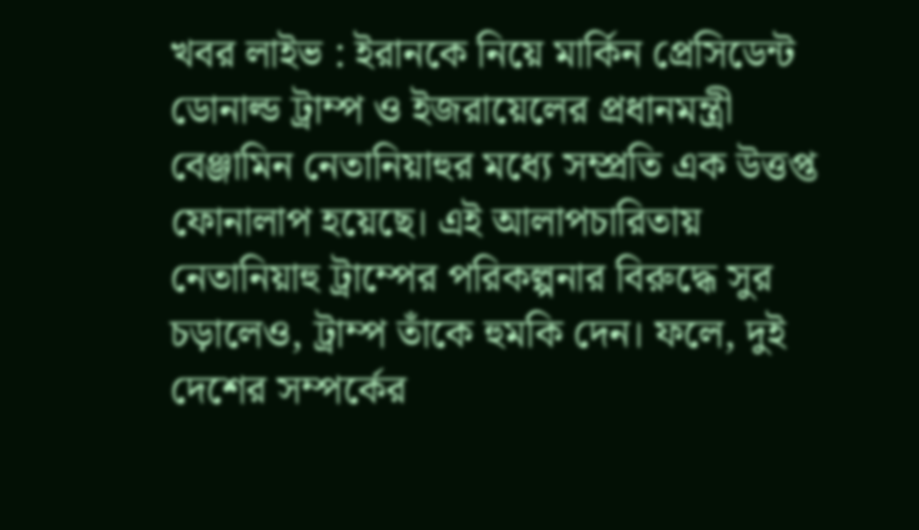খবর লাইভ : ইরানকে নিয়ে মার্কিন প্রেসিডেন্ট ডোনাল্ড ট্রাম্প ও ইজরায়েলের প্রধানমন্ত্রী বেঞ্জামিন নেতানিয়াহুর মধ্যে সম্প্রতি এক উত্তপ্ত ফোনালাপ হয়েছে। এই আলাপচারিতায় নেতানিয়াহু ট্রাম্পের পরিকল্পনার বিরুদ্ধে সুর চড়ালেও, ট্রাম্প তাঁকে হুমকি দেন। ফলে, দুই দেশের সম্পর্কের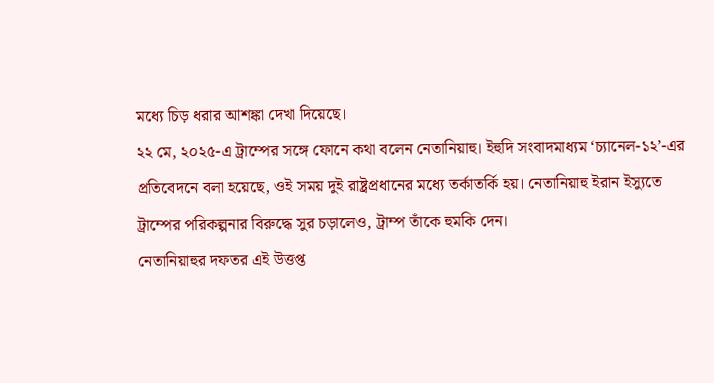মধ্যে চিড় ধরার আশঙ্কা দেখা দিয়েছে।
২২ মে, ২০২৫-এ ট্রাম্পের সঙ্গে ফোনে কথা বলেন নেতানিয়াহু। ইহুদি সংবাদমাধ্যম ‘চ্যানেল-১২’-এর প্রতিবেদনে বলা হয়েছে, ওই সময় দুই রাষ্ট্রপ্রধানের মধ্যে তর্কাতর্কি হয়। নেতানিয়াহু ইরান ইস্যুতে ট্রাম্পের পরিকল্পনার বিরুদ্ধে সুর চড়ালেও, ট্রাম্প তাঁকে হুমকি দেন।
নেতানিয়াহুর দফতর এই উত্তপ্ত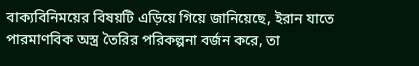বাক্যবিনিময়ের বিষয়টি এড়িয়ে গিয়ে জানিয়েছে, ইরান যাতে পারমাণবিক অস্ত্র তৈরির পরিকল্পনা বর্জন করে, তা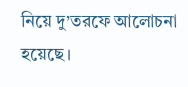নিয়ে দু’তরফে আলোচনা হয়েছে।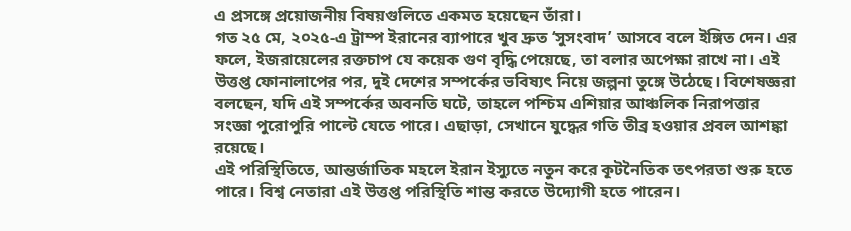এ প্রসঙ্গে প্রয়োজনীয় বিষয়গুলিতে একমত হয়েছেন তাঁরা।
গত ২৫ মে, ২০২৫-এ ট্রাম্প ইরানের ব্যাপারে খুব দ্রুত ‘সুসংবাদ’ আসবে বলে ইঙ্গিত দেন। এর ফলে, ইজরায়েলের রক্তচাপ যে কয়েক গুণ বৃদ্ধি পেয়েছে, তা বলার অপেক্ষা রাখে না। এই উত্তপ্ত ফোনালাপের পর, দুই দেশের সম্পর্কের ভবিষ্যৎ নিয়ে জল্পনা তুঙ্গে উঠেছে। বিশেষজ্ঞরা বলছেন, যদি এই সম্পর্কের অবনতি ঘটে, তাহলে পশ্চিম এশিয়ার আঞ্চলিক নিরাপত্তার সংজ্ঞা পুরোপুরি পাল্টে যেতে পারে। এছাড়া, সেখানে যুদ্ধের গতি তীব্র হওয়ার প্রবল আশঙ্কা রয়েছে।
এই পরিস্থিতিতে, আন্তর্জাতিক মহলে ইরান ইস্যুতে নতুন করে কূটনৈতিক তৎপরতা শুরু হতে পারে। বিশ্ব নেতারা এই উত্তপ্ত পরিস্থিতি শান্ত করতে উদ্যোগী হতে পারেন।